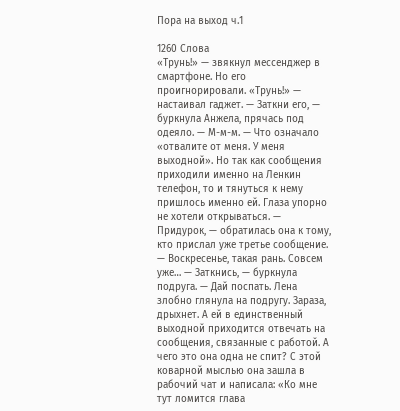Пора на выход ч.1

1260 Слова
«Трунь!» — звякнул мессенджер в смартфоне. Но его проигнорировали. «Трунь!» — настаивал гаджет. — Заткни его, — буркнула Анжела, прячась под одеяло. — М-м-м. — Что означало «отвалите от меня. У меня выходной». Но так как сообщения приходили именно на Ленкин телефон, то и тянуться к нему пришлось именно ей. Глаза упорно не хотели открываться. — Придурок, — обратилась она к тому, кто прислал уже третье сообщение. — Воскресенье, такая рань. Совсем уже… — Заткнись, — буркнула подруга. — Дай поспать. Лена злобно глянула на подругу. Зараза, дрыхнет. А ей в единственный выходной приходится отвечать на сообщения, связанные с работой. А чего это она одна не спит? С этой коварной мыслью она зашла в рабочий чат и написала: «Ко мне тут ломится глава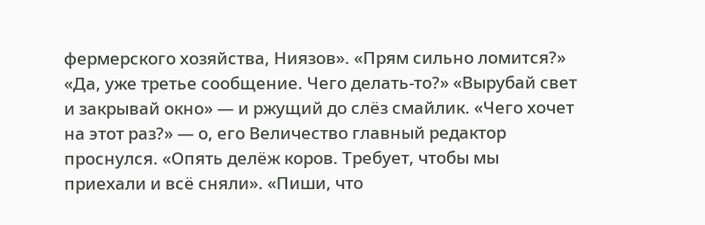фермерского хозяйства, Ниязов». «Прям сильно ломится?» «Да, уже третье сообщение. Чего делать-то?» «Вырубай свет и закрывай окно» — и ржущий до слёз смайлик. «Чего хочет на этот раз?» — о, его Величество главный редактор проснулся. «Опять делёж коров. Требует, чтобы мы приехали и всё сняли». «Пиши, что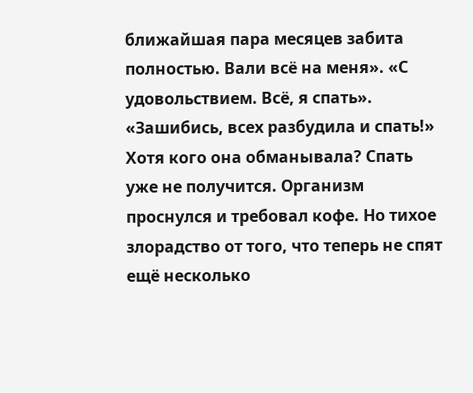ближайшая пара месяцев забита полностью. Вали всё на меня». «С удовольствием. Всё, я спать». «Зашибись, всех разбудила и спать!» Хотя кого она обманывала? Спать уже не получится. Организм проснулся и требовал кофе. Но тихое злорадство от того, что теперь не спят ещё несколько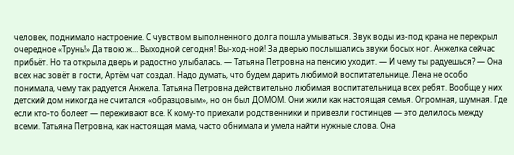человек, поднимало настроение. С чувством выполненного долга пошла умываться. Звук воды из-под крана не перекрыл очередное «Трунь!» Да твою ж… Выходной сегодня! Вы-ход-ной! За дверью послышались звуки босых ног. Анжелка сейчас прибьёт. Но та открыла дверь и радостно улыбалась. — Татьяна Петровна на пенсию уходит. — И чему ты радуешься? — Она всех нас зовёт в гости, Артём чат создал. Надо думать, что будем дарить любимой воспитательнице. Лена не особо понимала, чему так радуется Анжела. Татьяна Петровна действительно любимая воспитательница всех ребят. Вообще у них детский дом никогда не считался «образцовым», но он был ДОМОМ. Они жили как настоящая семья. Огромная, шумная. Где если кто-то болеет — переживают все. К кому-то приехали родственники и привезли гостинцев — это делилось между всеми. Татьяна Петровна, как настоящая мама, часто обнимала и умела найти нужные слова. Она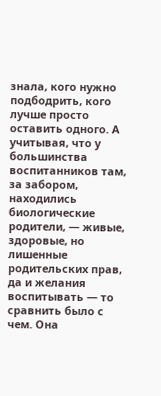знала, кого нужно подбодрить, кого лучше просто оставить одного. А учитывая, что у большинства воспитанников там, за забором, находились биологические родители, — живые, здоровые, но лишенные родительских прав, да и желания воспитывать — то сравнить было с чем. Она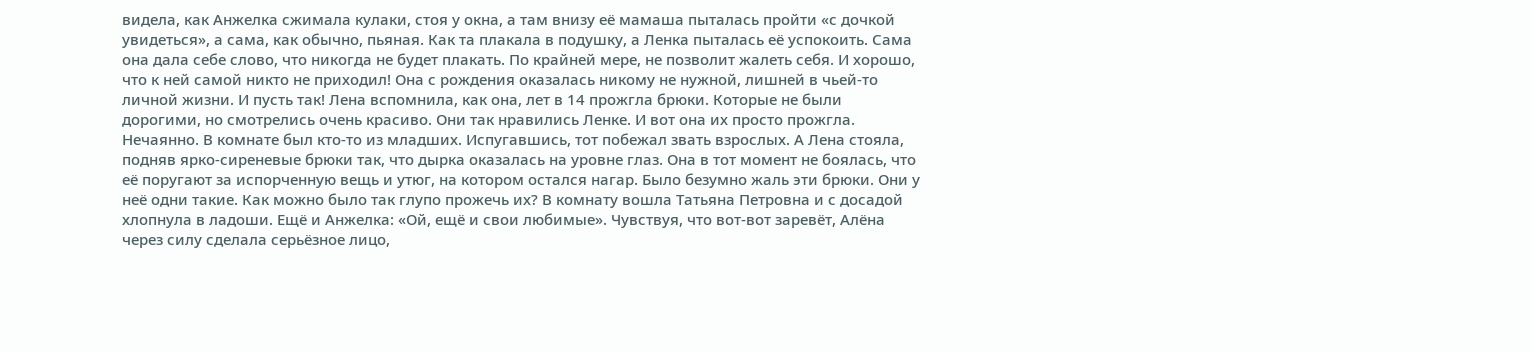видела, как Анжелка сжимала кулаки, стоя у окна, а там внизу её мамаша пыталась пройти «с дочкой увидеться», а сама, как обычно, пьяная. Как та плакала в подушку, а Ленка пыталась её успокоить. Сама она дала себе слово, что никогда не будет плакать. По крайней мере, не позволит жалеть себя. И хорошо, что к ней самой никто не приходил! Она с рождения оказалась никому не нужной, лишней в чьей-то личной жизни. И пусть так! Лена вспомнила, как она, лет в 14 прожгла брюки. Которые не были дорогими, но смотрелись очень красиво. Они так нравились Ленке. И вот она их просто прожгла. Нечаянно. В комнате был кто-то из младших. Испугавшись, тот побежал звать взрослых. А Лена стояла, подняв ярко-сиреневые брюки так, что дырка оказалась на уровне глаз. Она в тот момент не боялась, что её поругают за испорченную вещь и утюг, на котором остался нагар. Было безумно жаль эти брюки. Они у неё одни такие. Как можно было так глупо прожечь их? В комнату вошла Татьяна Петровна и с досадой хлопнула в ладоши. Ещё и Анжелка: «Ой, ещё и свои любимые». Чувствуя, что вот-вот заревёт, Алёна через силу сделала серьёзное лицо,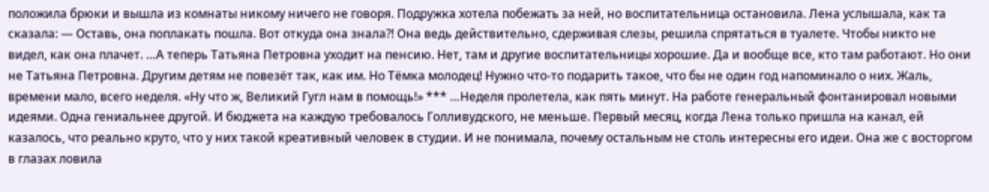положила брюки и вышла из комнаты никому ничего не говоря. Подружка хотела побежать за ней, но воспитательница остановила. Лена услышала, как та сказала: — Оставь, она поплакать пошла. Вот откуда она знала?! Она ведь действительно, сдерживая слезы, решила спрятаться в туалете. Чтобы никто не видел, как она плачет. …А теперь Татьяна Петровна уходит на пенсию. Нет, там и другие воспитательницы хорошие. Да и вообще все, кто там работают. Но они не Татьяна Петровна. Другим детям не повезёт так, как им. Но Тёмка молодец! Нужно что-то подарить такое, что бы не один год напоминало о них. Жаль, времени мало, всего неделя. «Ну что ж, Великий Гугл нам в помощь!» *** …Неделя пролетела, как пять минут. На работе генеральный фонтанировал новыми идеями. Одна гениальнее другой. И бюджета на каждую требовалось Голливудского, не меньше. Первый месяц, когда Лена только пришла на канал, ей казалось, что реально круто, что у них такой креативный человек в студии. И не понимала, почему остальным не столь интересны его идеи. Она же с восторгом в глазах ловила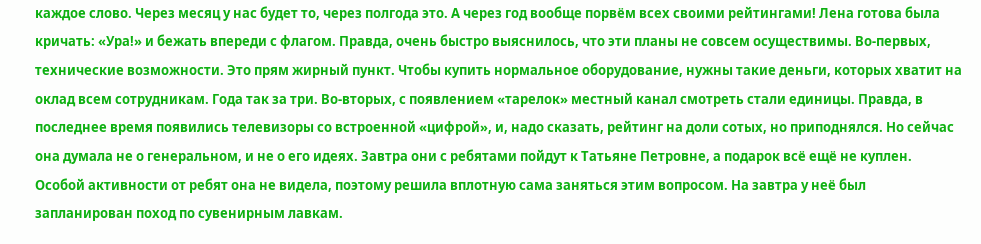каждое слово. Через месяц у нас будет то, через полгода это. А через год вообще порвём всех своими рейтингами! Лена готова была кричать: «Ура!» и бежать впереди с флагом. Правда, очень быстро выяснилось, что эти планы не совсем осуществимы. Во-первых, технические возможности. Это прям жирный пункт. Чтобы купить нормальное оборудование, нужны такие деньги, которых хватит на оклад всем сотрудникам. Года так за три. Во-вторых, с появлением «тарелок» местный канал смотреть стали единицы. Правда, в последнее время появились телевизоры со встроенной «цифрой», и, надо сказать, рейтинг на доли сотых, но приподнялся. Но сейчас она думала не о генеральном, и не о его идеях. Завтра они с ребятами пойдут к Татьяне Петровне, а подарок всё ещё не куплен. Особой активности от ребят она не видела, поэтому решила вплотную сама заняться этим вопросом. На завтра у неё был запланирован поход по сувенирным лавкам.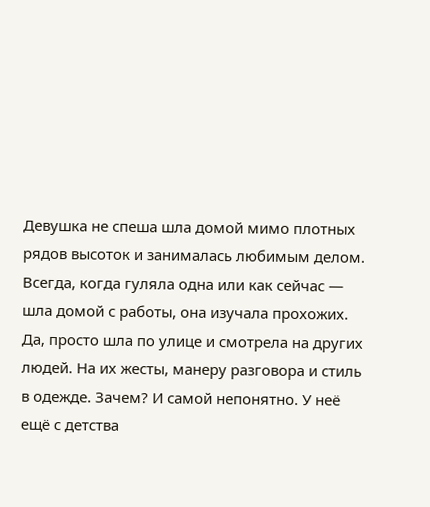Девушка не спеша шла домой мимо плотных рядов высоток и занималась любимым делом. Всегда, когда гуляла одна или как сейчас — шла домой с работы, она изучала прохожих. Да, просто шла по улице и смотрела на других людей. На их жесты, манеру разговора и стиль в одежде. Зачем? И самой непонятно. У неё ещё с детства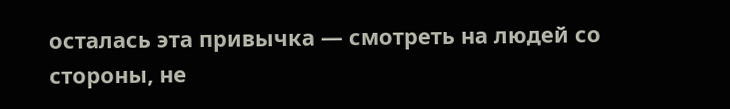осталась эта привычка — смотреть на людей со стороны, не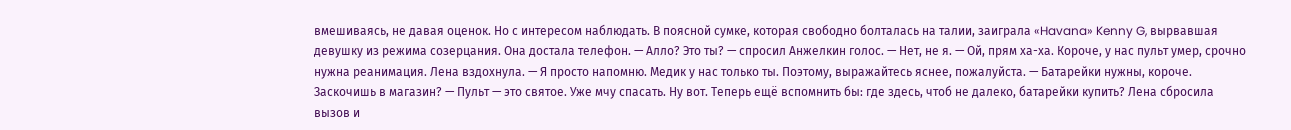вмешиваясь, не давая оценок. Но с интересом наблюдать. В поясной сумке, которая свободно болталась на талии, заиграла «Havana» Kenny G, вырвавшая девушку из режима созерцания. Она достала телефон. — Алло? Это ты? — спросил Анжелкин голос. — Нет, не я. — Ой, прям ха-ха. Короче, у нас пульт умер, срочно нужна реанимация. Лена вздохнула. — Я просто напомню. Медик у нас только ты. Поэтому, выражайтесь яснее, пожалуйста. — Батарейки нужны, короче. Заскочишь в магазин? — Пульт — это святое. Уже мчу спасать. Ну вот. Теперь ещё вспомнить бы: где здесь, чтоб не далеко, батарейки купить? Лена сбросила вызов и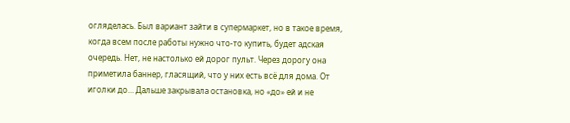огляделась. Был вариант зайти в супермаркет, но в такое время, когда всем после работы нужно что-то купить, будет адская очередь. Нет, не настолько ей дорог пульт. Через дорогу она приметила баннер, гласящий, что у них есть всё для дома. От иголки до… Дальше закрывала остановка, но «до» ей и не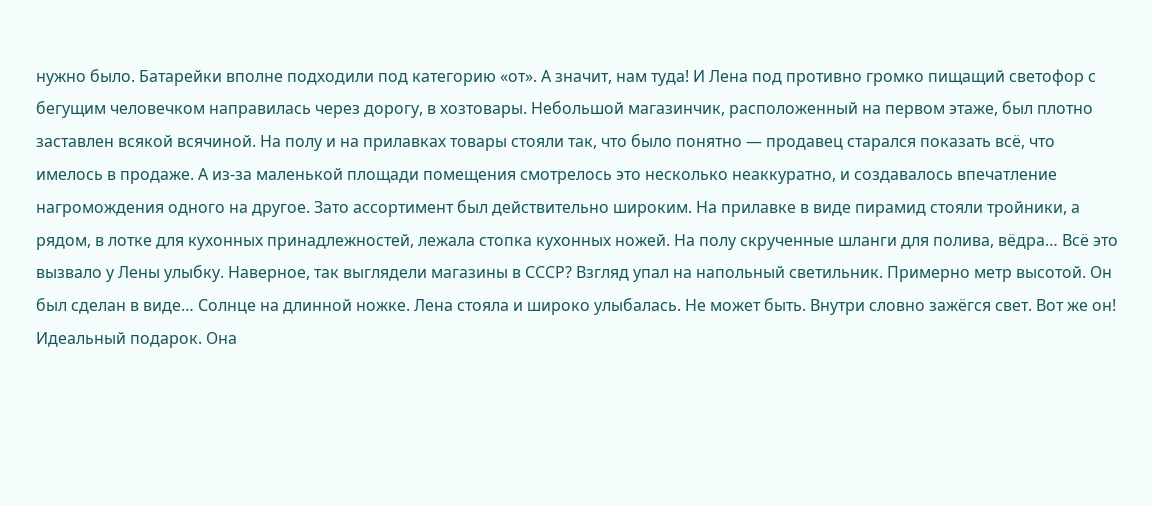нужно было. Батарейки вполне подходили под категорию «от». А значит, нам туда! И Лена под противно громко пищащий светофор с бегущим человечком направилась через дорогу, в хозтовары. Небольшой магазинчик, расположенный на первом этаже, был плотно заставлен всякой всячиной. На полу и на прилавках товары стояли так, что было понятно — продавец старался показать всё, что имелось в продаже. А из-за маленькой площади помещения смотрелось это несколько неаккуратно, и создавалось впечатление нагромождения одного на другое. Зато ассортимент был действительно широким. На прилавке в виде пирамид стояли тройники, а рядом, в лотке для кухонных принадлежностей, лежала стопка кухонных ножей. На полу скрученные шланги для полива, вёдра… Всё это вызвало у Лены улыбку. Наверное, так выглядели магазины в СССР? Взгляд упал на напольный светильник. Примерно метр высотой. Он был сделан в виде… Солнце на длинной ножке. Лена стояла и широко улыбалась. Не может быть. Внутри словно зажёгся свет. Вот же он! Идеальный подарок. Она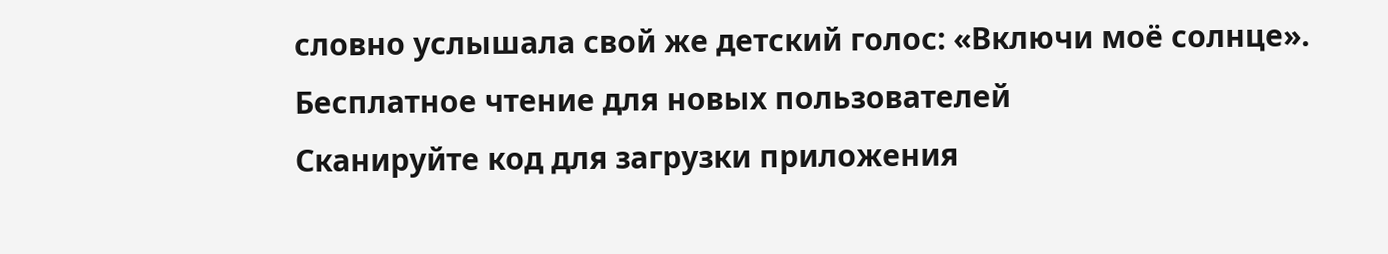словно услышала свой же детский голос: «Включи моё солнце».
Бесплатное чтение для новых пользователей
Сканируйте код для загрузки приложения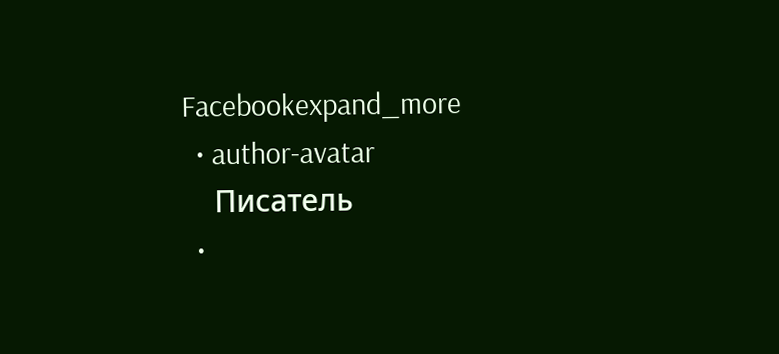Facebookexpand_more
  • author-avatar
    Писатель
  •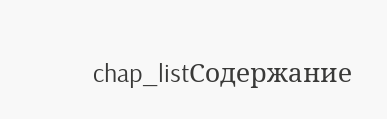chap_listСодержание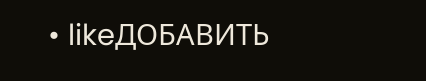• likeДОБАВИТЬ